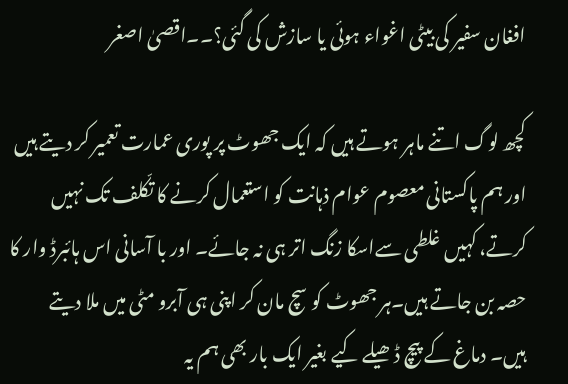افغان سفیر کی بیٹی اغواء ہوئی یا سازش کی گئی؟۔۔اقصیٰ اصغر

کچھ لوگ اتنے ماہر ہوتے ہیں کہ ایک جھوٹ پر پوری عمارت تعمیر کر دیتے ہیں اور ہم پاکستانی معصوم عوام ذہانت کو استعمال کرنے کا تکّلف تک نہیں کرتے، کہیں غلطی سےاسکا زنگ اتر ہی نہ جائے۔ اور با آسانی اس ہائبرڈ وار کا حصہ بن جاتے ہیں۔ہر جھوٹ کو سچ مان کر اپنی ہی آبرو مٹی میں ملا دیتے ہیں۔ دماغ کے پیچ ڈھیلے کیے بغیر ایک بار بھی ہم یہ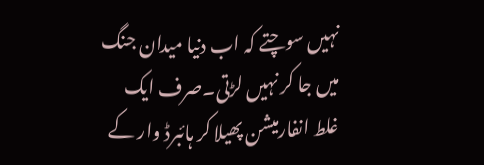نہیں سوچتے کہ اب دنیا میدان جنگ میں جا کر نہیں لڑتی۔صرف ایک غلط انفارمیشن پھیلا کر ہائبرڈ وار کے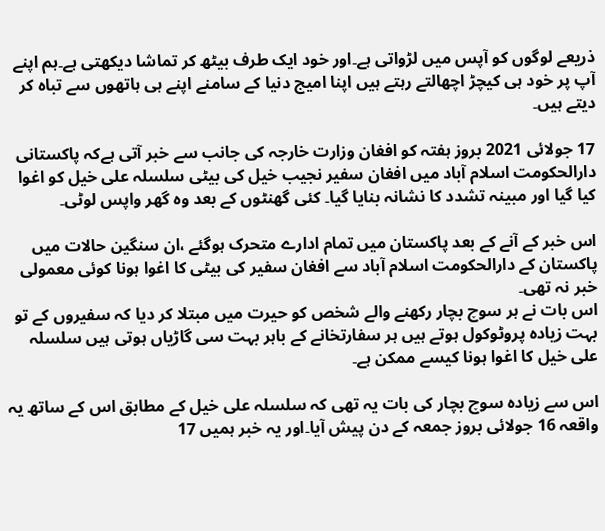ذریعے لوگوں کو آپس میں لڑواتی ہے۔اور خود ایک طرف بیٹھ کر تماشا دیکھتی ہے۔ہم اپنے آپ پر خود ہی کیچڑ اچھالتے رہتے ہیں اپنا امیج دنیا کے سامنے اپنے ہی ہاتھوں سے تباہ کر دیتے ہیں۔

17 جولائی 2021 بروز ہفتہ کو افغان وزارت خارجہ کی جانب سے خبر آتی ہےکہ پاکستانی دارالحکومت اسلام آباد میں افغان سفیر نجیب خیل کی بیٹی سلسلہ علی خیل کو اغوا کیا گیا اور مبینہ تشدد کا نشانہ بنایا گیا۔ کئی گھنٹوں کے بعد وہ گھر واپس لوٹی۔

اس خبر کے آنے کے بعد پاکستان میں تمام ادارے متحرک ہوگئے ،ان سنگین حالات میں پاکستان کے دارالحکومت اسلام آباد سے افغان سفیر کی بیٹی کا اغوا ہونا کوئی معمولی خبر نہ تھی۔
اس بات نے ہر سوچ بچار رکھنے والے شخص کو حیرت میں مبتلا کر دیا کہ سفیروں کے تو بہت زیادہ پروٹوکول ہوتے ہیں ہر سفارتخانے کے باہر بہت سی گاڑیاں ہوتی ہیں سلسلہ علی خیل کا اغوا ہونا کیسے ممکن ہے۔

اس سے زیادہ سوچ بچار کی بات یہ تھی کہ سلسلہ علی خیل کے مطابق اس کے ساتھ یہ واقعہ 16 جولائی بروز جمعہ کے دن پیش آیا۔اور یہ خبر ہمیں 17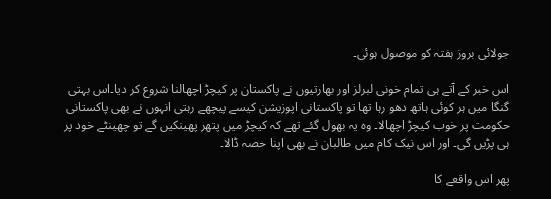جولائی بروز ہفتہ کو موصول ہوئی۔

اس خبر کے آتے ہی تمام خونی لبرلز اور بھارتیوں نے پاکستان پر کیچڑ اچھالنا شروع کر دیا۔اس بہتی گنگا میں ہر کوئی ہاتھ دھو رہا تھا تو پاکستانی اپوزیشن کیسے پیچھے رہتی انہوں نے بھی پاکستانی حکومت پر خوب کیچڑ اچھالا۔ وہ یہ بھول گئے تھے کہ کیچڑ میں پتھر پھینکیں گے تو چھینٹے خود پر ہی پڑیں گی۔ اور اس نیک کام میں طالبان نے بھی اپنا حصہ ڈالا۔

پھر اس واقعے کا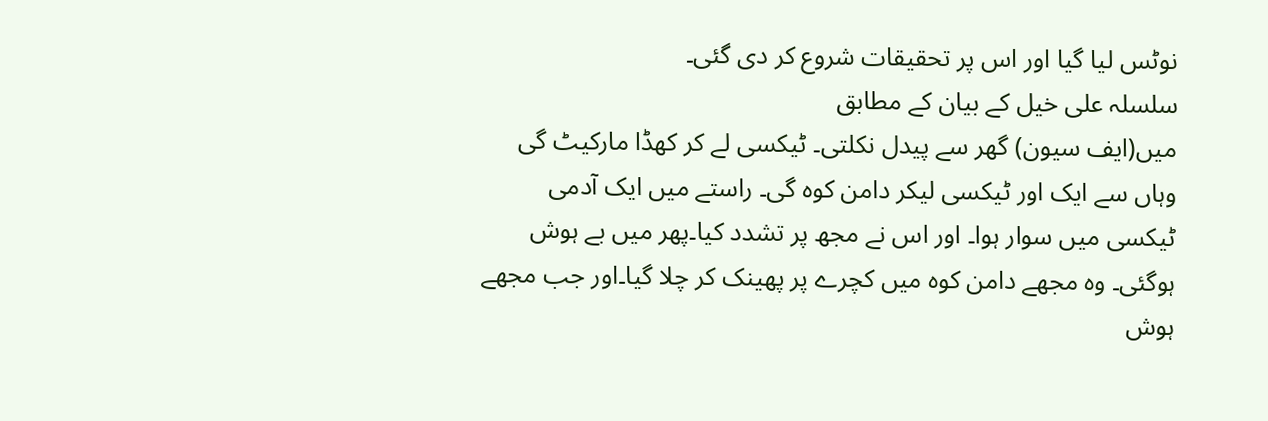نوٹس لیا گیا اور اس پر تحقیقات شروع کر دی گئی۔
سلسلہ علی خیل کے بیان کے مطابق
میں(ایف سیون) گھر سے پیدل نکلتی۔ ٹیکسی لے کر کھڈا مارکیٹ گی وہاں سے ایک اور ٹیکسی لیکر دامن کوہ گی۔ راستے میں ایک آدمی ٹیکسی میں سوار ہوا۔ اور اس نے مجھ پر تشدد کیا۔پھر میں بے ہوش ہوگئی۔ وہ مجھے دامن کوہ میں کچرے پر پھینک کر چلا گیا۔اور جب مجھے ہوش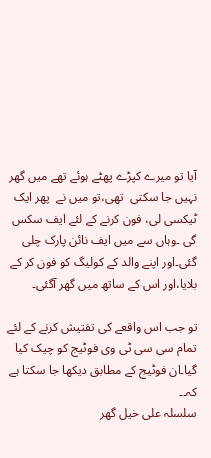آیا تو میرے کپڑے پھٹے ہوئے تھے میں گھر نہیں جا سکتی  تھی،تو میں نے  پھر ایک ٹیکسی لی، فون کرنے کے لئے ایف سکس گی ۔وہاں سے میں ایف نائن پارک چلی گئی۔اور اپنے والد کے کولیگ کو فون کر کے بلایا،اور اس کے ساتھ میں گھر آگئی۔

تو جب اس واقعے کی تفتیش کرنے کے لئے تمام سی سی ٹی وی فوٹیج کو چیک کیا گیا۔ان فوٹیج کے مطابق دیکھا جا سکتا ہے کہ۔۔
سلسلہ علی خیل گھر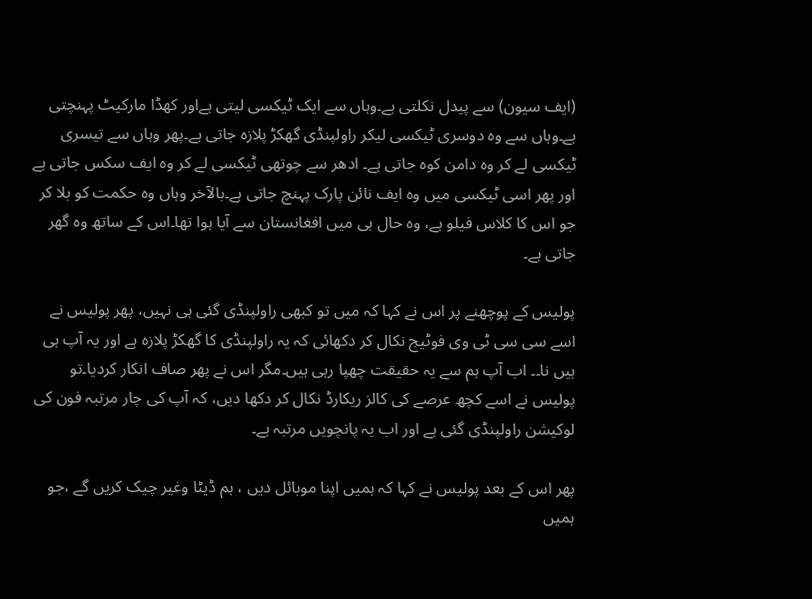(ایف سیون) سے پیدل نکلتی ہے۔وہاں سے ایک ٹیکسی لیتی ہےاور کھڈا مارکیٹ پہنچتی ہے۔وہاں سے وہ دوسری ٹیکسی لیکر راولپنڈی گھکڑ پلازہ جاتی ہے۔پھر وہاں سے تیسری ٹیکسی لے کر وہ دامن کوہ جاتی ہے۔ ادھر سے چوتھی ٹیکسی لے کر وہ ایف سکس جاتی ہے اور پھر اسی ٹیکسی میں وہ ایف نائن پارک پہنچ جاتی ہے۔بالآخر وہاں وہ حکمت کو بلا کر جو اس کا کلاس فیلو ہے، وہ حال ہی میں افغانستان سے آیا ہوا تھا۔اس کے ساتھ وہ گھر جاتی ہے۔

پولیس کے پوچھنے پر اس نے کہا کہ میں تو کبھی راولپنڈی گئی ہی نہیں، پھر پولیس نے اسے سی سی ٹی وی فوٹیج نکال کر دکھائی کہ یہ راولپنڈی کا گھکڑ پلازہ ہے اور یہ آپ ہی ہیں نا۔۔ اب آپ ہم سے یہ حقیقت چھپا رہی ہیں۔مگر اس نے پھر صاف انکار کردیا۔تو پولیس نے اسے کچھ عرصے کی کالز ریکارڈ نکال کر دکھا دیں، کہ آپ کی چار مرتبہ فون کی لوکیشن راولپنڈی گئی ہے اور اب یہ پانچویں مرتبہ ہے۔

پھر اس کے بعد پولیس نے کہا کہ ہمیں اپنا موبائل دیں ، ہم ڈیٹا وغیر چیک کریں گے ،جو ہمیں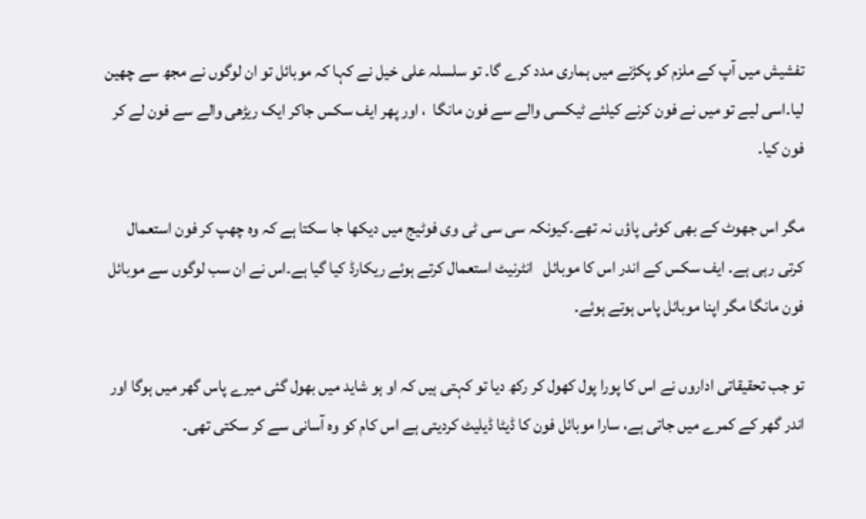تفشیش میں آپ کے ملزم کو پکڑنے میں ہماری مدد کرے گا۔ تو سلسلہ علی خیل نے کہا کہ موبائل تو ان لوگوں نے مجھ سے چھین لیا۔اسی لیے تو میں نے فون کرنے کیلئے ٹیکسی والے سے فون مانگا  ، اور پھر ایف سکس جاکر ایک ریڑھی والے سے فون لے کر فون کیا۔

مگر اس جھوٹ کے بھی کوئی پاؤں نہ تھے۔کیونکہ سی سی ٹی وی فوٹیج میں دیکھا جا سکتا ہے کہ وہ چھپ کر فون استعمال کرتی رہی ہے۔ ایف سکس کے اندر اس کا موبائل   انٹرنیٹ استعمال کرتے ہوئے ریکارڈ کیا گیا ہے۔اس نے ان سب لوگوں سے موبائل فون مانگا مگر اپنا موبائل پاس ہوتے ہوئے۔

تو جب تحقیقاتی اداروں نے اس کا پورا پول کھول کر رکھ دیا تو کہتی ہیں کہ او ہو شاید میں بھول گئی میرے پاس گھر میں ہوگا اور اندر گھر کے کمرے میں جاتی ہے، سارا موبائل فون کا ڈیٹا ڈیلیٹ کردیتی ہے اس کام کو وہ آسانی سے کر سکتی تھی۔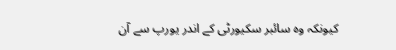کیونکہ وہ سائبر سکیورٹی کے اندر یورپ سے آن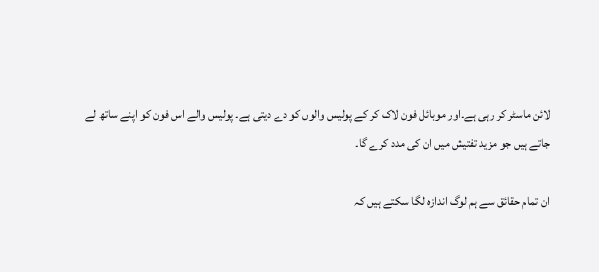لائن ماسٹر کر رہی ہے۔اور موبائل فون لاک کر کے پولیس والوں کو دے دیتی ہے۔ پولیس والے اس فون کو اپنے ساتھ لے جاتے ہیں جو مزید تفتیش میں ان کی مدد کرے گا۔

ان تمام حقائق سے ہم لوگ اندازہ لگا سکتے ہیں کہ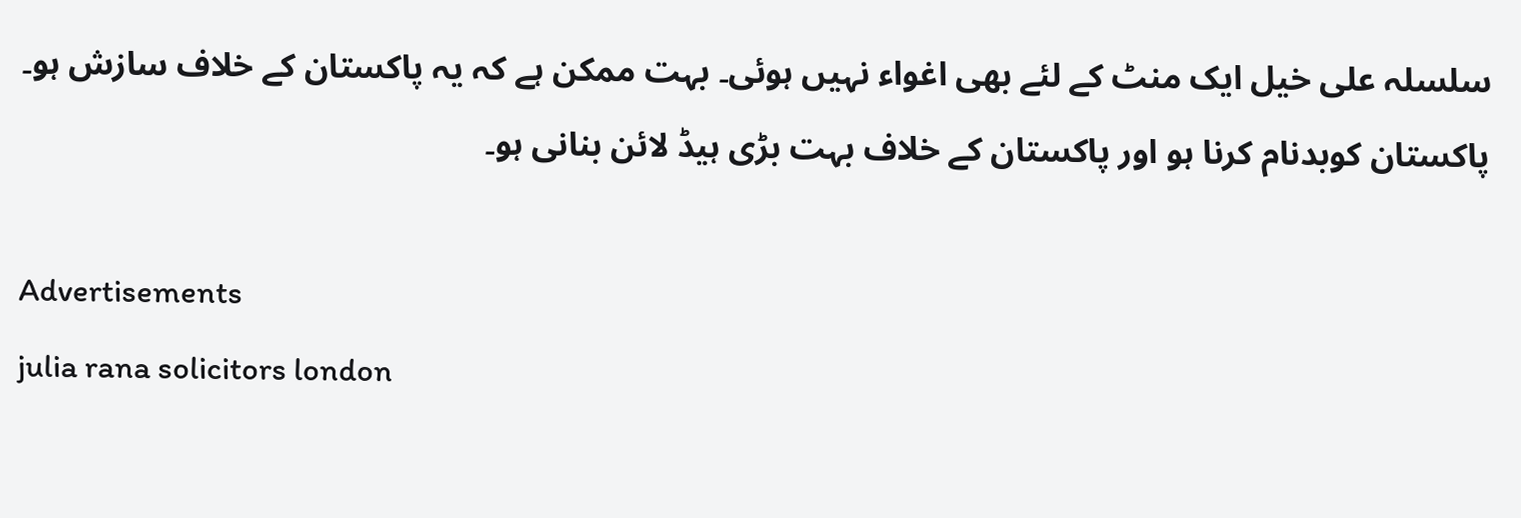سلسلہ علی خیل ایک منٹ کے لئے بھی اغواء نہیں ہوئی۔ بہت ممکن ہے کہ یہ پاکستان کے خلاف سازش ہو۔ پاکستان کوبدنام کرنا ہو اور پاکستان کے خلاف بہت بڑی ہیڈ لائن بنانی ہو۔

Advertisements
julia rana solicitors london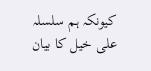کیونکہ ہم سلسلہ علی خیل کا بیان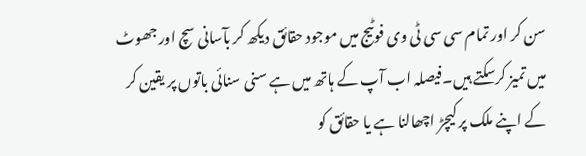سن کر اور تمام سی سی ٹی وی فوٹیج میں موجود حقائق دیکھ کر بآسانی سچ اور جھوٹ میں تمیز کرسکتے ہیں۔فیصلہ اب آپ کے ہاتھ میں ہے سنی سنائی باتوں پر یقین کر کے اپنے ملک پر کیچڑ اچھالنا ہے یا حقائق کو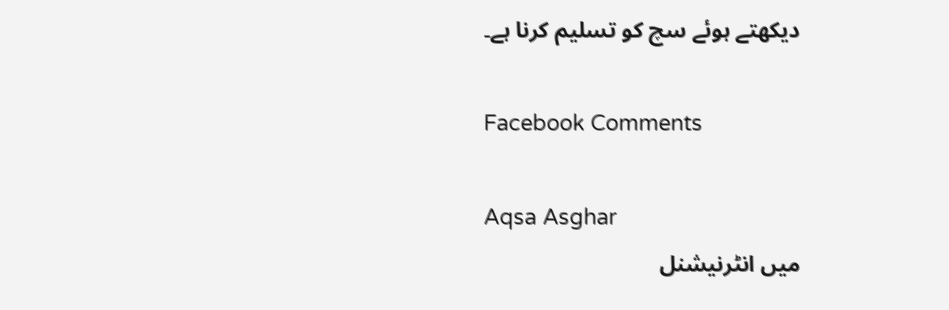دیکھتے ہوئے سچ کو تسلیم کرنا ہے۔

Facebook Comments

Aqsa Asghar
میں انٹرنیشنل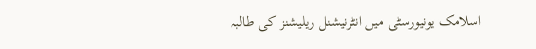اسلامک یونیورسٹی میں انٹرنیشنل ریلیشنز کی طالبہ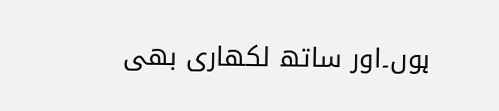ہوں۔اور ساتھ لکھاری بھی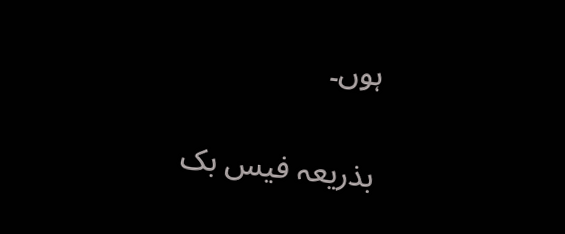ہوں۔

بذریعہ فیس بک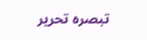تبصرہ تحریر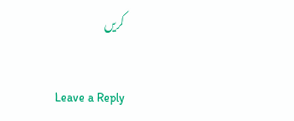کریں

Leave a Reply